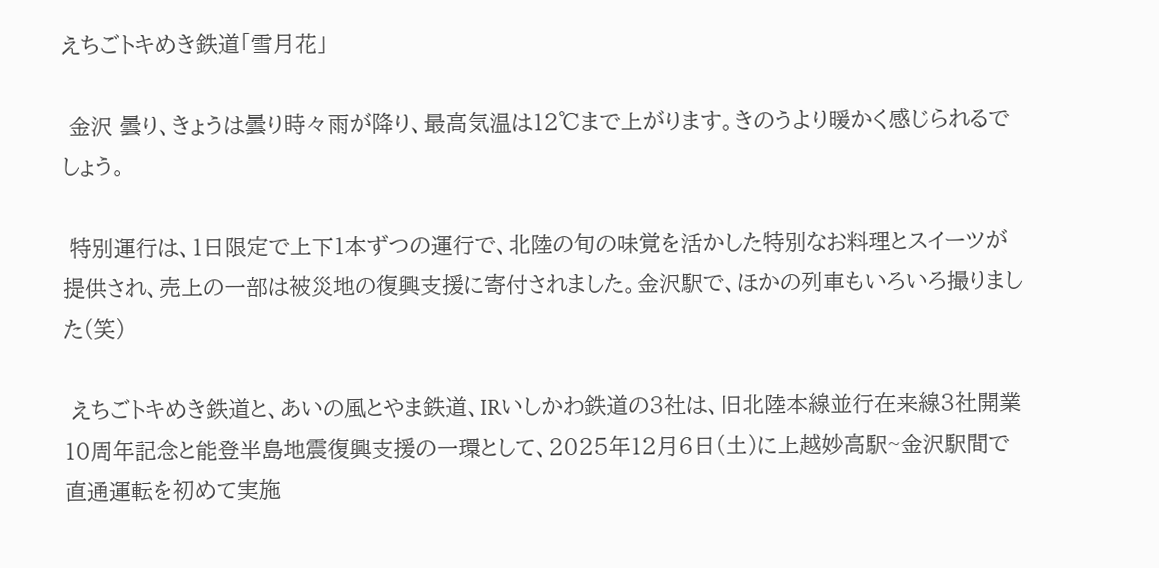えちごトキめき鉄道「雪月花」

 金沢 曇り、きょうは曇り時々雨が降り、最高気温は12℃まで上がります。きのうより暖かく感じられるでしょう。

 特別運行は、1日限定で上下1本ずつの運行で、北陸の旬の味覚を活かした特別なお料理とスイーツが提供され、売上の一部は被災地の復興支援に寄付されました。金沢駅で、ほかの列車もいろいろ撮りました(笑)

 えちごトキめき鉄道と、あいの風とやま鉄道、IRいしかわ鉄道の3社は、旧北陸本線並行在来線3社開業10周年記念と能登半島地震復興支援の一環として、2025年12月6日(土)に上越妙高駅~金沢駅間で直通運転を初めて実施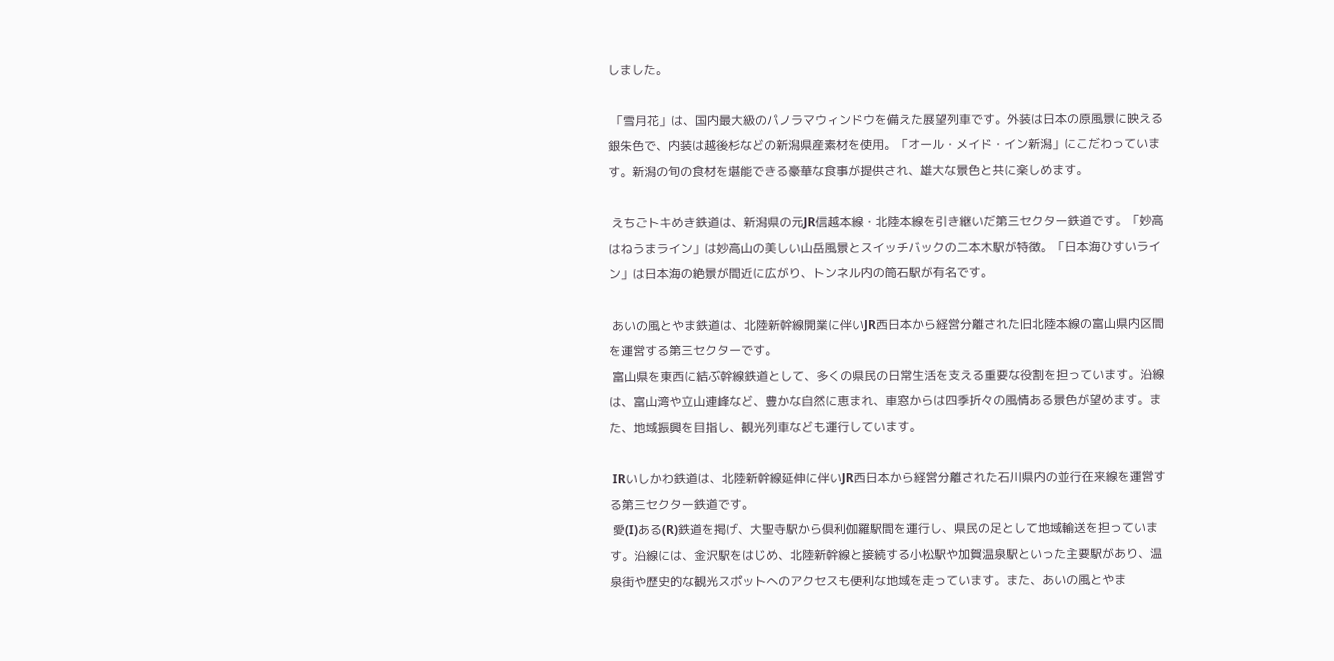しました。

 「雪月花」は、国内最大級のパノラマウィンドウを備えた展望列車です。外装は日本の原風景に映える銀朱色で、内装は越後杉などの新潟県産素材を使用。「オール・メイド・イン新潟」にこだわっています。新潟の旬の食材を堪能できる豪華な食事が提供され、雄大な景色と共に楽しめます。

 えちごトキめき鉄道は、新潟県の元JR信越本線・北陸本線を引き継いだ第三セクター鉄道です。「妙高はねうまライン」は妙高山の美しい山岳風景とスイッチバックの二本木駅が特徴。「日本海ひすいライン」は日本海の絶景が間近に広がり、トンネル内の筒石駅が有名です。

 あいの風とやま鉄道は、北陸新幹線開業に伴いJR西日本から経営分離された旧北陸本線の富山県内区間を運営する第三セクターです。
 富山県を東西に結ぶ幹線鉄道として、多くの県民の日常生活を支える重要な役割を担っています。沿線は、富山湾や立山連峰など、豊かな自然に恵まれ、車窓からは四季折々の風情ある景色が望めます。また、地域振興を目指し、観光列車なども運行しています。

 IRいしかわ鉄道は、北陸新幹線延伸に伴いJR西日本から経営分離された石川県内の並行在来線を運営する第三セクター鉄道です。
 愛(I)ある(R)鉄道を掲げ、大聖寺駅から倶利伽羅駅間を運行し、県民の足として地域輸送を担っています。沿線には、金沢駅をはじめ、北陸新幹線と接続する小松駅や加賀温泉駅といった主要駅があり、温泉街や歴史的な観光スポットへのアクセスも便利な地域を走っています。また、あいの風とやま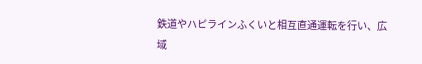鉄道やハピラインふくいと相互直通運転を行い、広域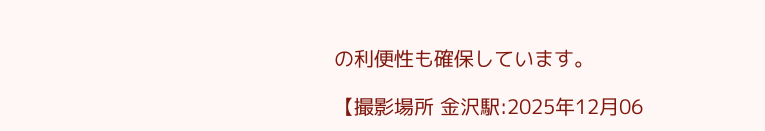の利便性も確保しています。

【撮影場所 金沢駅:2025年12月06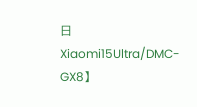日 Xiaomi15Ultra/DMC-GX8】